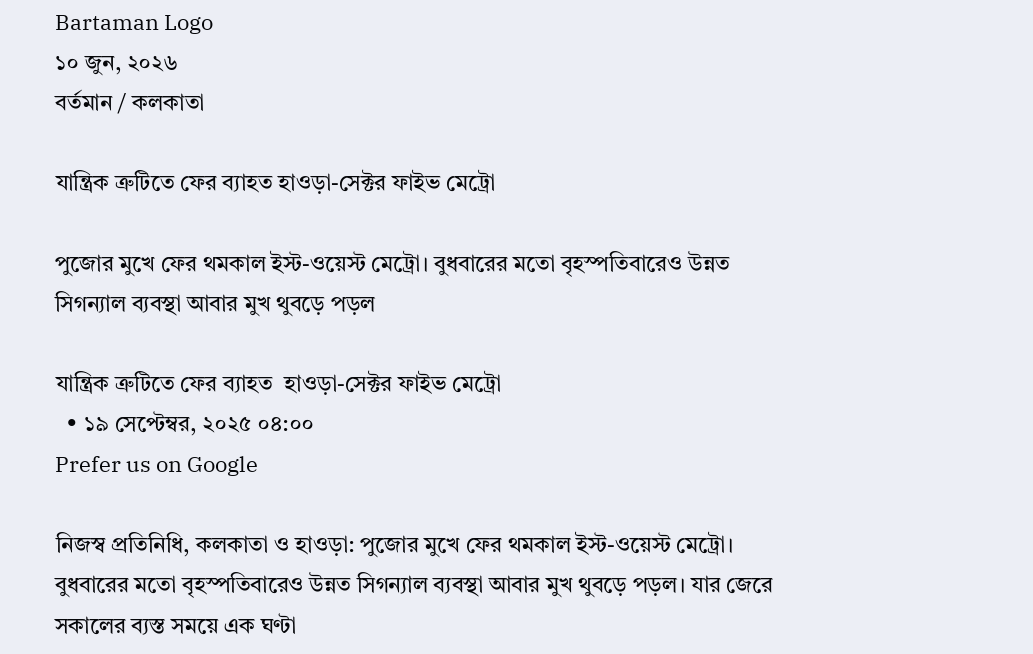Bartaman Logo
১০ জুন, ২০২৬
বর্তমান / কলকাতা

যান্ত্রিক ত্রুটিতে ফের ব্যাহত হাওড়া-সেক্টর ফাইভ মেট্রো

পুজোর মুখে ফের থমকাল ইস্ট-ওয়েস্ট মেট্রো। বুধবারের মতো বৃহস্পতিবারেও উন্নত সিগন্যাল ব্যবস্থা আবার মুখ থুবড়ে পড়ল

যান্ত্রিক ত্রুটিতে ফের ব্যাহত  হাওড়া-সেক্টর ফাইভ মেট্রো
  • ১৯ সেপ্টেম্বর, ২০২৫ ০৪:০০
Prefer us on Google

নিজস্ব প্রতিনিধি, কলকাতা ও হাওড়া: পুজোর মুখে ফের থমকাল ইস্ট-ওয়েস্ট মেট্রো। বুধবারের মতো বৃহস্পতিবারেও উন্নত সিগন্যাল ব্যবস্থা আবার মুখ থুবড়ে পড়ল। যার জেরে সকালের ব্যস্ত সময়ে এক ঘণ্টা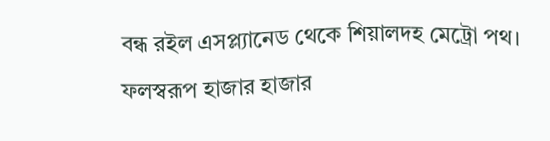বন্ধ রইল এসপ্ল্যানেড থেকে শিয়ালদহ মেট্রো পথ। ফলস্বরূপ হাজার হাজার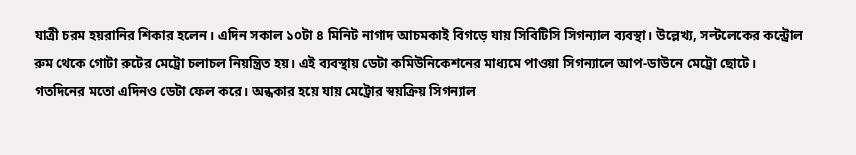যাত্রী চরম হয়রানির শিকার হলেন। এদিন সকাল ১০টা ৪ মিনিট নাগাদ আচমকাই বিগড়ে যায় সিবিটিসি সিগন্যাল ব্যবস্থা। উল্লেখ্য, সল্টলেকের কন্ট্রোল রুম থেকে গোটা রুটের মেট্রো চলাচল নিয়ন্ত্রিত হয়। এই ব্যবস্থায় ডেটা কমিউনিকেশনের মাধ্যমে পাওয়া সিগন্যালে আপ-ডাউনে মেট্রো ছোটে। গতদিনের মতো এদিনও ডেটা ফেল করে। অন্ধকার হয়ে যায় মেট্রোর স্বয়ক্রিয় সিগন্যাল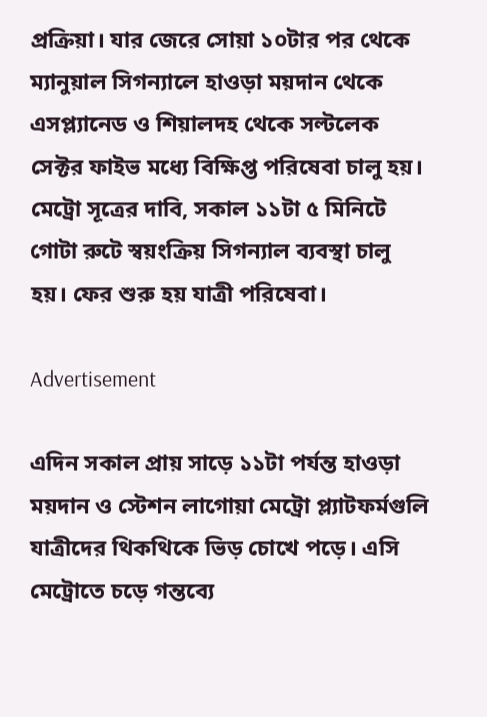প্রক্রিয়া। যার জেরে সোয়া ১০টার পর থেকে ম্যানুয়াল সিগন্যালে হাওড়া ময়দান থেকে এসপ্ল্যানেড ও শিয়ালদহ থেকে সল্টলেক সেক্টর ফাইভ মধ্যে বিক্ষিপ্ত পরিষেবা চালু হয়। মেট্রো সূত্রের দাবি, সকাল ১১টা ৫ মিনিটে গোটা রুটে স্বয়ংক্রিয় সিগন্যাল ব্যবস্থা চালু হয়। ফের শুরু হয় যাত্রী পরিষেবা।

Advertisement

এদিন সকাল প্রায় সাড়ে ১১টা পর্যন্ত হাওড়া ময়দান ও স্টেশন লাগোয়া মেট্রো প্ল্যাটফর্মগুলি যাত্রীদের থিকথিকে ভিড় চোখে পড়ে। এসি মেট্রোতে চড়ে গন্তব্যে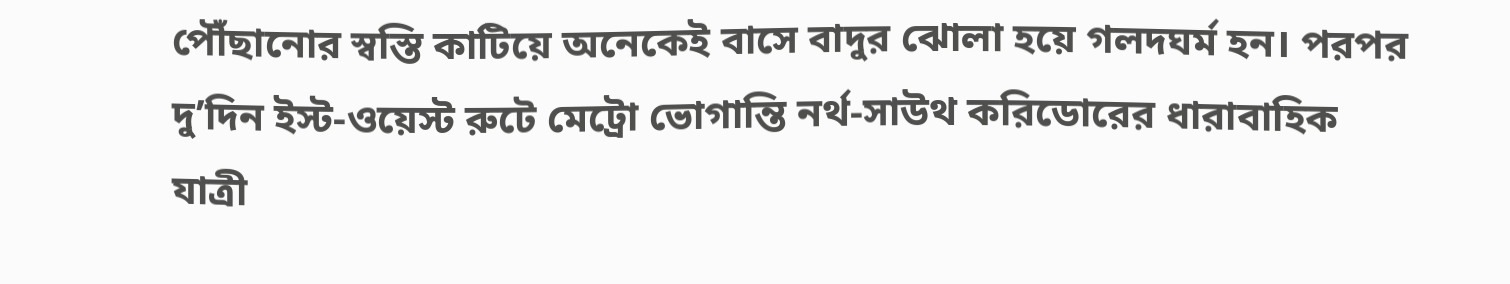পৌঁছানোর স্বস্তি কাটিয়ে অনেকেই বাসে বাদুর ঝোলা হয়ে গলদঘর্ম হন। পরপর দু’দিন ইস্ট-ওয়েস্ট রুটে মেট্রো ভোগান্তি নর্থ-সাউথ করিডোরের ধারাবাহিক যাত্রী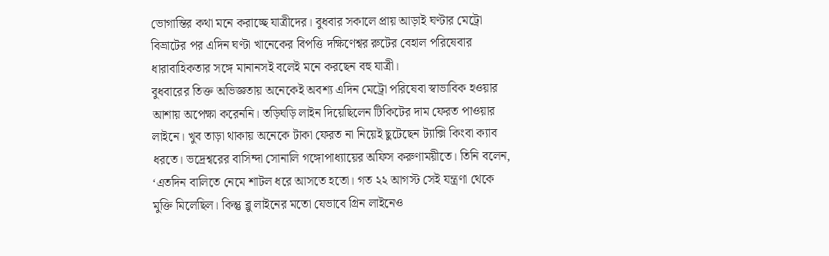ভোগান্তির কথা মনে করাচ্ছে যাত্রীদের। বুধবার সকালে প্রায় আড়াই ঘণ্টার মেট্রো বিভ্রাটের পর এদিন ঘণ্টা খানেকের বিপত্তি দক্ষিণেশ্বর রুটের বেহাল পরিষেবার ধারাবাহিকতার সঙ্গে মানানসই বলেই মনে করছেন বহু যাত্রী।
বুধবারের তিক্ত অভিজ্ঞতায় অনেকেই অবশ্য এদিন মেট্রো পরিষেবা স্বাভাবিক হওয়ার আশায় অপেক্ষা করেননি। তড়িঘড়ি লাইন দিয়েছিলেন টিকিটের দাম ফেরত পাওয়ার লাইনে। খুব তাড়া থাকায় অনেকে টাকা ফেরত না নিয়েই ছুটেছেন ট্যাক্সি কিংবা ক্যাব ধরতে। ভদ্রেশ্বরের বাসিন্দা সোনালি গঙ্গোপাধ্যায়ের অফিস করুণাময়ীতে। তিনি বলেন, ‘এতদিন বালিতে নেমে শাটল ধরে আসতে হতো। গত ২২ আগস্ট সেই যন্ত্রণা থেকে মুক্তি মিলেছিল। কিন্তু ব্লু লাইনের মতো যেভাবে গ্রিন লাইনেও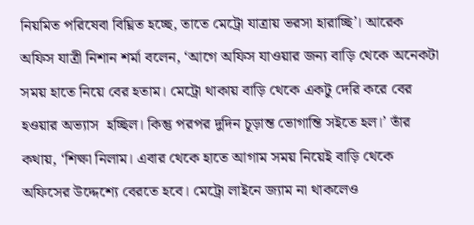নিয়মিত পরিষেবা বিঘ্নিত হচ্ছে, তাতে মেট্রো যাত্রায় ভরসা হারাচ্ছি’। আরেক অফিস যাত্রী নিশান শর্মা বলেন, ‘আগে অফিস যাওয়ার জন্য বাড়ি থেকে অনেকটা সময় হাতে নিয়ে বের হতাম। মেট্রো থাকায় বাড়ি থেকে একটু দেরি করে বের হওয়ার অভ্যাস  হচ্ছিল। কিন্তু পরপর দুদিন চূড়ান্ত ভোগান্তি সইতে হল।’ তাঁর কথায়, ‘শিক্ষা নিলাম। এবার থেকে হাতে আগাম সময় নিয়েই বাড়ি থেকে অফিসের উদ্দেশ্যে বেরতে হবে। মেট্রো লাইনে জ্যাম না থাকলেও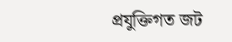প্রযুক্তিগত জট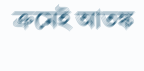ক্রমেই আতঙ্ক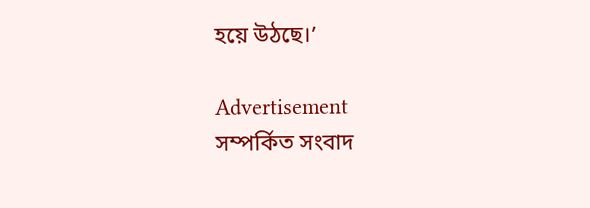হয়ে উঠছে।’

Advertisement
সম্পর্কিত সংবাদ